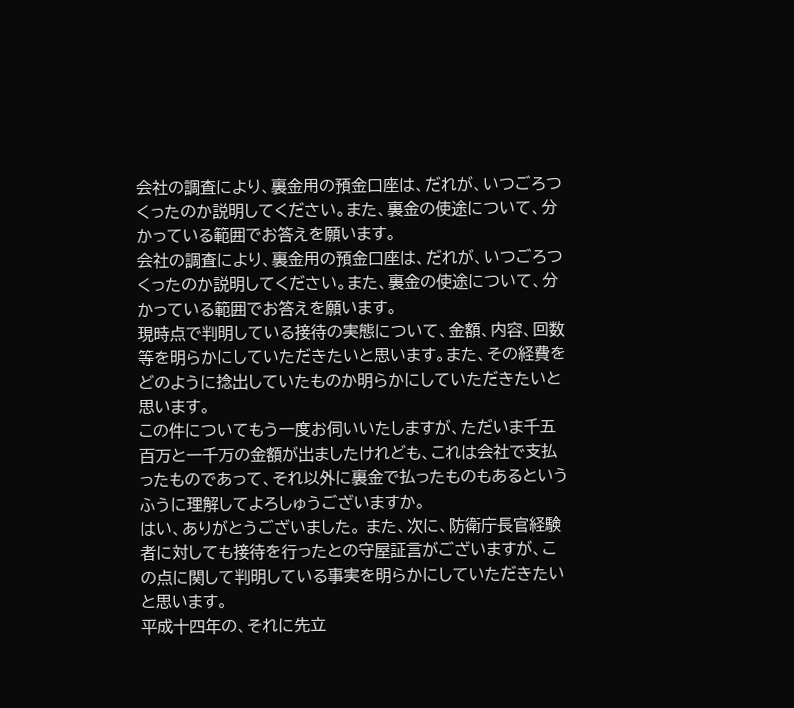会社の調査により、裏金用の預金口座は、だれが、いつごろつくったのか説明してください。また、裏金の使途について、分かっている範囲でお答えを願います。
会社の調査により、裏金用の預金口座は、だれが、いつごろつくったのか説明してください。また、裏金の使途について、分かっている範囲でお答えを願います。
現時点で判明している接待の実態について、金額、内容、回数等を明らかにしていただきたいと思います。また、その経費をどのように捻出していたものか明らかにしていただきたいと思います。
この件についてもう一度お伺いいたしますが、ただいま千五百万と一千万の金額が出ましたけれども、これは会社で支払ったものであって、それ以外に裏金で払ったものもあるというふうに理解してよろしゅうございますか。
はい、ありがとうございました。 また、次に、防衛庁長官経験者に対しても接待を行ったとの守屋証言がございますが、この点に関して判明している事実を明らかにしていただきたいと思います。
平成十四年の、それに先立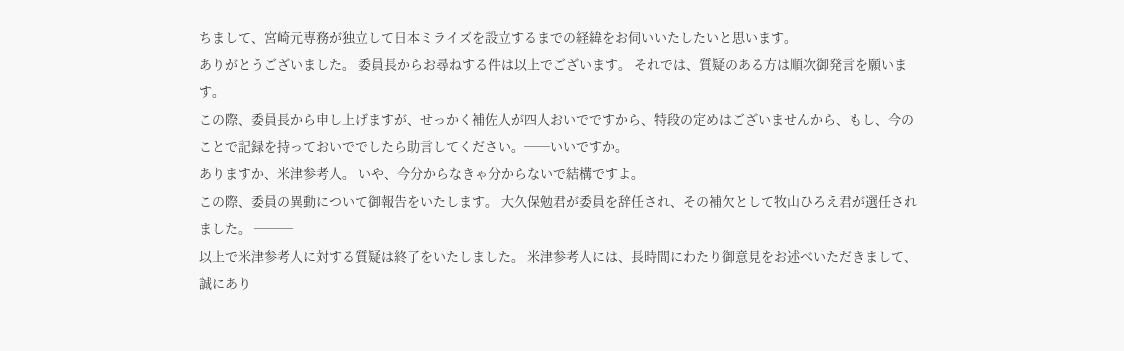ちまして、宮崎元専務が独立して日本ミライズを設立するまでの経緯をお伺いいたしたいと思います。
ありがとうございました。 委員長からお尋ねする件は以上でございます。 それでは、質疑のある方は順次御発言を願います。
この際、委員長から申し上げますが、せっかく補佐人が四人おいでですから、特段の定めはございませんから、もし、今のことで記録を持っておいででしたら助言してください。──いいですか。
ありますか、米津参考人。 いや、今分からなきゃ分からないで結構ですよ。
この際、委員の異動について御報告をいたします。 大久保勉君が委員を辞任され、その補欠として牧山ひろえ君が選任されました。 ───
以上で米津参考人に対する質疑は終了をいたしました。 米津参考人には、長時間にわたり御意見をお述べいただきまして、誠にあり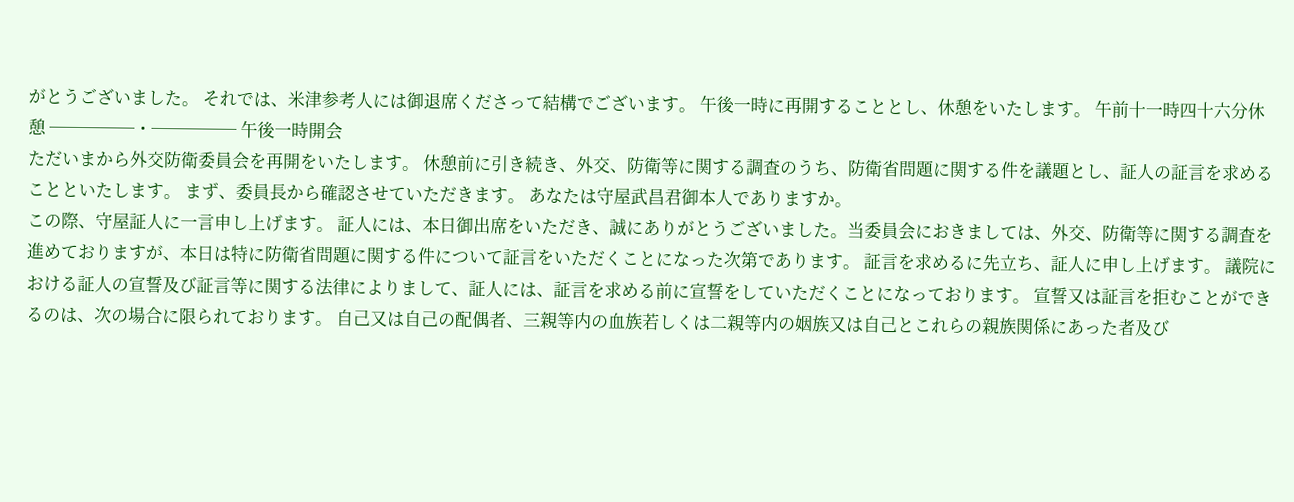がとうございました。 それでは、米津参考人には御退席くださって結構でございます。 午後一時に再開することとし、休憩をいたします。 午前十一時四十六分休憩 ─────・───── 午後一時開会
ただいまから外交防衛委員会を再開をいたします。 休憩前に引き続き、外交、防衛等に関する調査のうち、防衛省問題に関する件を議題とし、証人の証言を求めることといたします。 まず、委員長から確認させていただきます。 あなたは守屋武昌君御本人でありますか。
この際、守屋証人に一言申し上げます。 証人には、本日御出席をいただき、誠にありがとうございました。当委員会におきましては、外交、防衛等に関する調査を進めておりますが、本日は特に防衛省問題に関する件について証言をいただくことになった次第であります。 証言を求めるに先立ち、証人に申し上げます。 議院における証人の宣誓及び証言等に関する法律によりまして、証人には、証言を求める前に宣誓をしていただくことになっております。 宣誓又は証言を拒むことができるのは、次の場合に限られております。 自己又は自己の配偶者、三親等内の血族若しくは二親等内の姻族又は自己とこれらの親族関係にあった者及び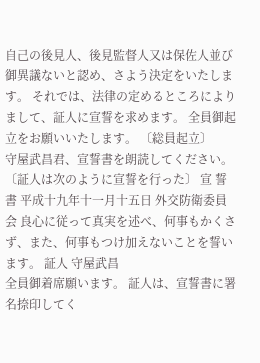自己の後見人、後見監督人又は保佐人並び
御異議ないと認め、さよう決定をいたします。 それでは、法律の定めるところによりまして、証人に宣誓を求めます。 全員御起立をお願いいたします。 〔総員起立〕
守屋武昌君、宣誓書を朗読してください。 〔証人は次のように宣誓を行った〕 宣 誓 書 平成十九年十一月十五日 外交防衛委員会 良心に従って真実を述べ、何事もかくさず、また、何事もつけ加えないことを誓います。 証人 守屋武昌
全員御着席願います。 証人は、宣誓書に署名捺印してく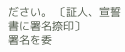ださい。 〔証人、宣誓書に署名捺印〕
署名を委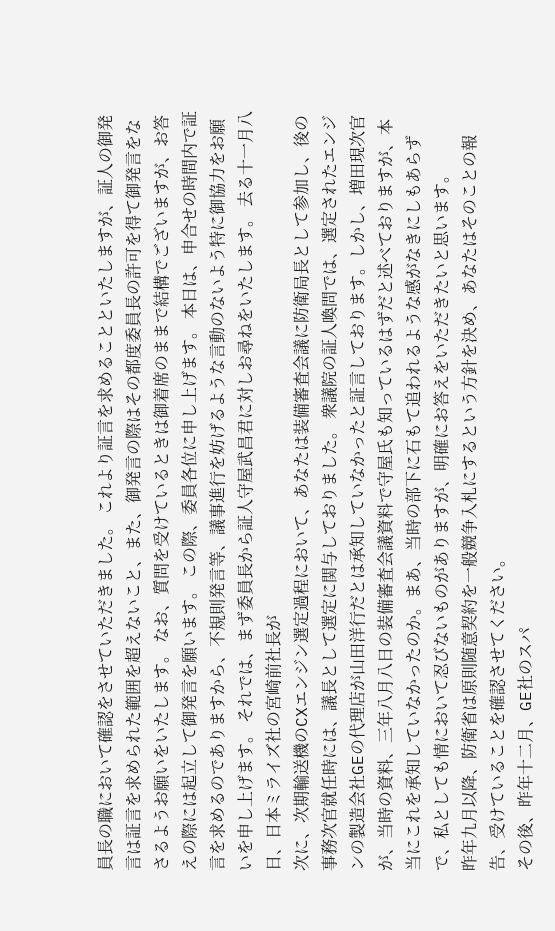員長の職において確認をさせていただきました。 これより証言を求めることといたしますが、証人の御発言は証言を求められた範囲を超えないこと、また、御発言の際はその都度委員長の許可を得て御発言をなさるようお願いをいたします。 なお、質問を受けているときは御着席のままで結構でございますが、お答えの際には起立して御発言を願います。 この際、委員各位に申し上げます。 本日は、申合せの時間内で証言を求めるのでありますから、不規則発言等、議事進行を妨げるような言動のないよう特に御協力をお願いを申し上げます。 それでは、まず委員長から証人守屋武昌君に対しお尋ねをいたします。 去る十一月八日、日本ミライズ社の宮崎前社長が
次に、次期輸送機のCXエンジン選定過程において、あなたは装備審査会議に防衛局長として参加し、後の事務次官就任時には、議長として選定に関与しておりました。 衆議院の証人喚問では、選定されたエンジンの製造会社GEの代理店が山田洋行だとは承知していなかったと証言しております。しかし、増田現次官が、当時の資料、三年八月八日の装備審査会議資料で守屋氏も知っているはずだと述べておりますが、本当にこれを承知していなかったのか。まあ、当時の部下に石もて追われるような感がなきにしもあらずで、私としても情において忍びないものがありますが、明確にお答えをいただきたいと思います。
昨年九月以降、防衛省は原則随意契約を一般競争入札にするという方針を決め、あなたはそのことの報告、受けていることを確認させてください。
その後、昨年十二月、GE社のスパ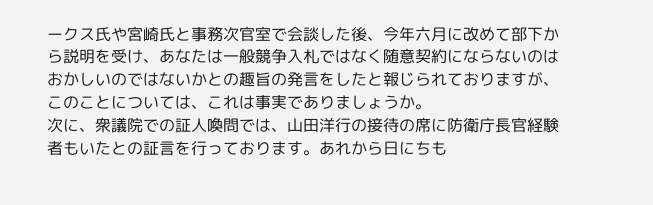ークス氏や宮崎氏と事務次官室で会談した後、今年六月に改めて部下から説明を受け、あなたは一般競争入札ではなく随意契約にならないのはおかしいのではないかとの趣旨の発言をしたと報じられておりますが、このことについては、これは事実でありましょうか。
次に、衆議院での証人喚問では、山田洋行の接待の席に防衛庁長官経験者もいたとの証言を行っております。あれから日にちも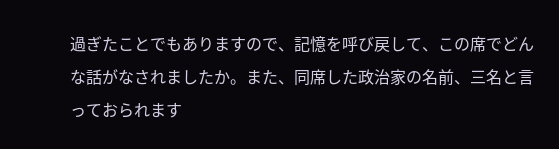過ぎたことでもありますので、記憶を呼び戻して、この席でどんな話がなされましたか。また、同席した政治家の名前、三名と言っておられます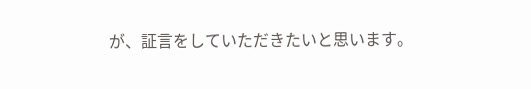が、証言をしていただきたいと思います。